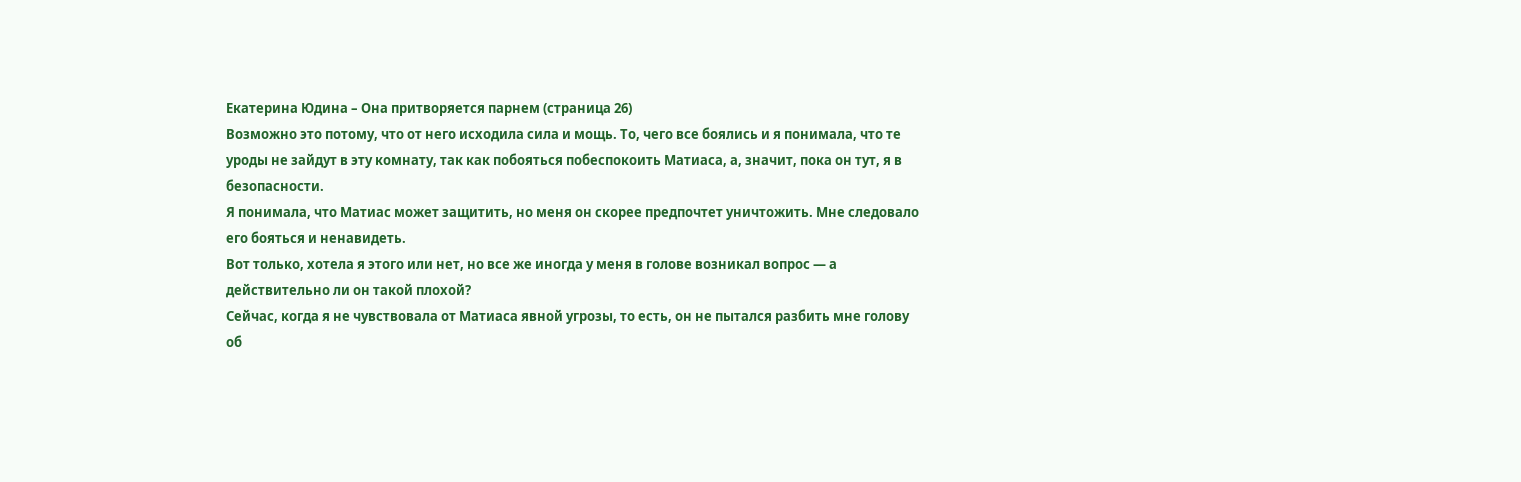Екатерина Юдина – Она притворяется парнем (страница 26)
Возможно это потому, что от него исходила сила и мощь. То, чего все боялись и я понимала, что те уроды не зайдут в эту комнату, так как побояться побеспокоить Матиаса, а, значит, пока он тут, я в безопасности.
Я понимала, что Матиас может защитить, но меня он скорее предпочтет уничтожить. Мне следовало его бояться и ненавидеть.
Вот только, хотела я этого или нет, но все же иногда у меня в голове возникал вопрос — а действительно ли он такой плохой?
Сейчас, когда я не чувствовала от Матиаса явной угрозы, то есть, он не пытался разбить мне голову об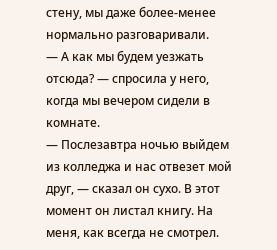стену, мы даже более-менее нормально разговаривали.
— А как мы будем уезжать отсюда? — спросила у него, когда мы вечером сидели в комнате.
— Послезавтра ночью выйдем из колледжа и нас отвезет мой друг, — сказал он сухо. В этот момент он листал книгу. На меня, как всегда не смотрел.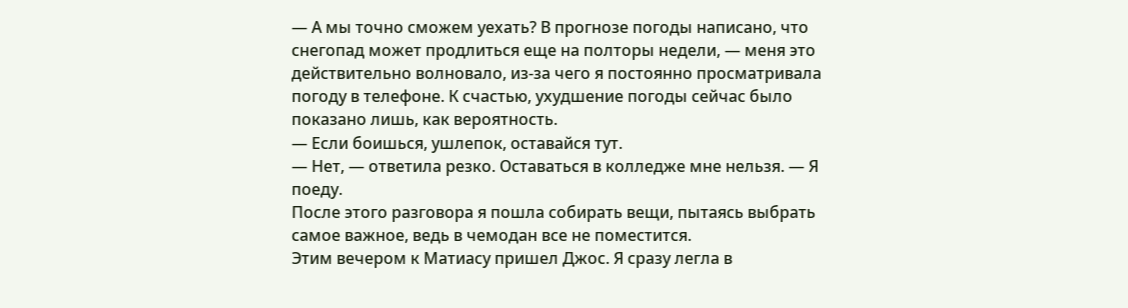— А мы точно сможем уехать? В прогнозе погоды написано, что снегопад может продлиться еще на полторы недели, — меня это действительно волновало, из-за чего я постоянно просматривала погоду в телефоне. К счастью, ухудшение погоды сейчас было показано лишь, как вероятность.
— Если боишься, ушлепок, оставайся тут.
— Нет, — ответила резко. Оставаться в колледже мне нельзя. — Я поеду.
После этого разговора я пошла собирать вещи, пытаясь выбрать самое важное, ведь в чемодан все не поместится.
Этим вечером к Матиасу пришел Джос. Я сразу легла в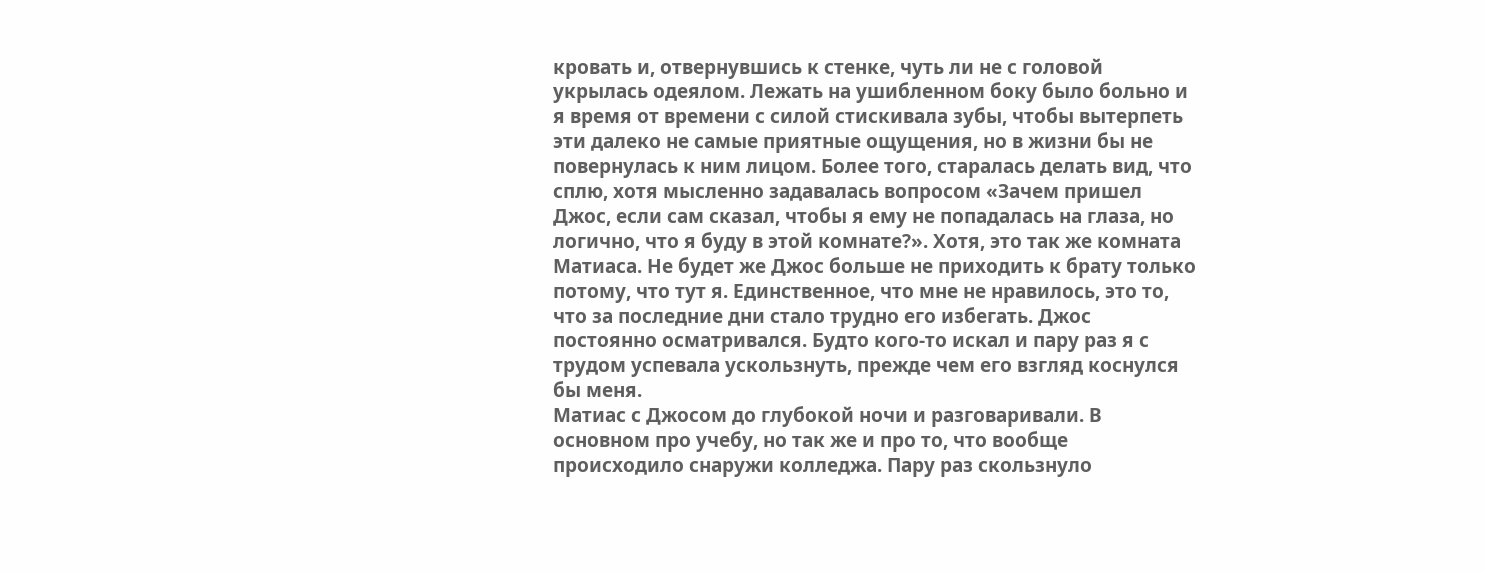кровать и, отвернувшись к стенке, чуть ли не с головой укрылась одеялом. Лежать на ушибленном боку было больно и я время от времени с силой стискивала зубы, чтобы вытерпеть эти далеко не самые приятные ощущения, но в жизни бы не повернулась к ним лицом. Более того, старалась делать вид, что сплю, хотя мысленно задавалась вопросом «Зачем пришел Джос, если сам сказал, чтобы я ему не попадалась на глаза, но логично, что я буду в этой комнате?». Хотя, это так же комната Матиаса. Не будет же Джос больше не приходить к брату только потому, что тут я. Единственное, что мне не нравилось, это то, что за последние дни стало трудно его избегать. Джос постоянно осматривался. Будто кого-то искал и пару раз я с трудом успевала ускользнуть, прежде чем его взгляд коснулся бы меня.
Матиас с Джосом до глубокой ночи и разговаривали. В основном про учебу, но так же и про то, что вообще происходило снаружи колледжа. Пару раз скользнуло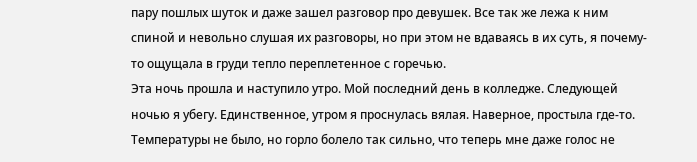пару пошлых шуток и даже зашел разговор про девушек. Все так же лежа к ним спиной и невольно слушая их разговоры, но при этом не вдаваясь в их суть, я почему-то ощущала в груди тепло переплетенное с горечью.
Эта ночь прошла и наступило утро. Мой последний день в колледже. Следующей ночью я убегу. Единственное, утром я проснулась вялая. Наверное, простыла где-то. Температуры не было, но горло болело так сильно, что теперь мне даже голос не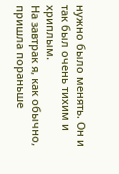нужно было менять. Он и так был очень тихим и хриплым.
На завтрак я, как обычно, пришла пораньше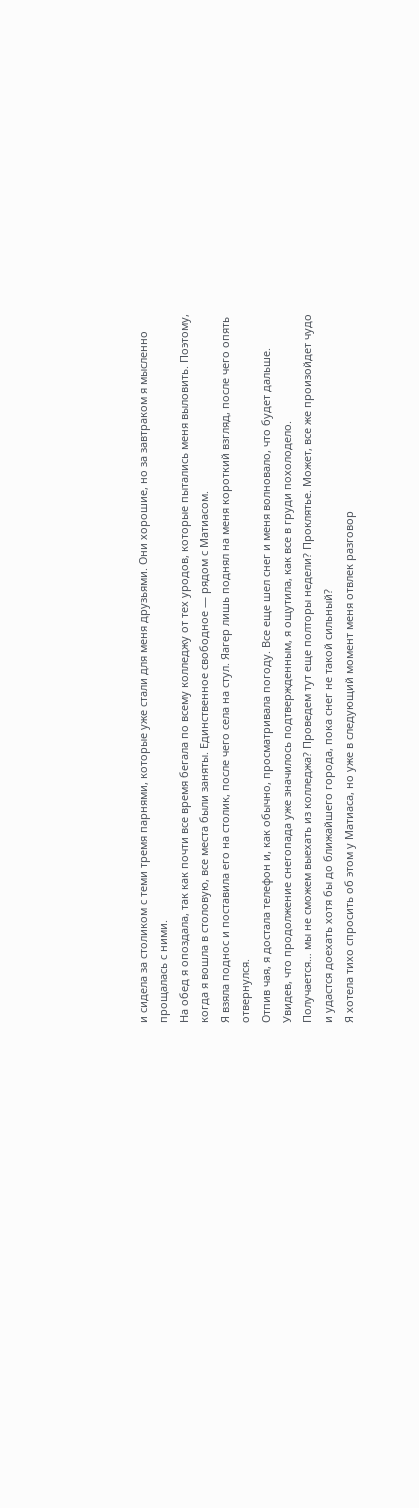и сидела за столиком с теми тремя парнями, которые уже стали для меня друзьями. Они хорошие, но за завтраком я мысленно прощалась с ними.
На обед я опоздала, так как почти все время бегала по всему колледжу от тех уродов, которые пытались меня выловить. Поэтому, когда я вошла в столовую, все места были заняты. Единственное свободное — рядом с Матиасом.
Я взяла поднос и поставила его на столик, после чего села на стул. Яагер лишь поднял на меня короткий взгляд, после чего опять отвернулся.
Отпив чая, я достала телефон и, как обычно, просматривала погоду. Все еще шел снег и меня волновало, что будет дальше. Увидев, что продолжение снегопада уже значилось подтвержденным, я ощутила, как все в груди похолодело.
Получается… мы не сможем выехать из колледжа? Проведем тут еще полторы недели? Проклятье. Может, все же произойдет чудо и удастся доехать хотя бы до ближайшего города, пока снег не такой сильный?
Я хотела тихо спросить об этом у Матиаса, но уже в следующий момент меня отвлек разговор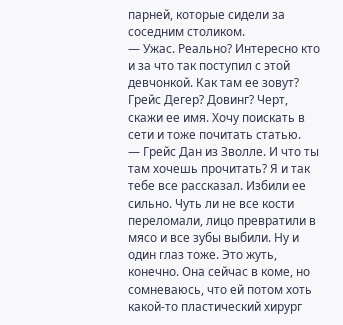парней, которые сидели за соседним столиком.
— Ужас. Реально? Интересно кто и за что так поступил с этой девчонкой. Как там ее зовут? Грейс Дегер? Довинг? Черт, скажи ее имя. Хочу поискать в сети и тоже почитать статью.
— Грейс Дан из Зволле. И что ты там хочешь прочитать? Я и так тебе все рассказал. Избили ее сильно. Чуть ли не все кости переломали, лицо превратили в мясо и все зубы выбили. Ну и один глаз тоже. Это жуть, конечно. Она сейчас в коме, но сомневаюсь, что ей потом хоть какой-то пластический хирург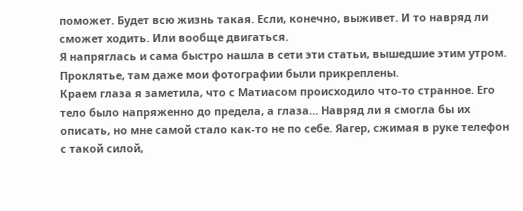поможет. Будет всю жизнь такая. Если, конечно, выживет. И то навряд ли сможет ходить. Или вообще двигаться.
Я напряглась и сама быстро нашла в сети эти статьи, вышедшие этим утром. Проклятье, там даже мои фотографии были прикреплены.
Краем глаза я заметила, что с Матиасом происходило что-то странное. Его тело было напряженно до предела, а глаза… Навряд ли я смогла бы их описать, но мне самой стало как-то не по себе. Яагер, сжимая в руке телефон с такой силой,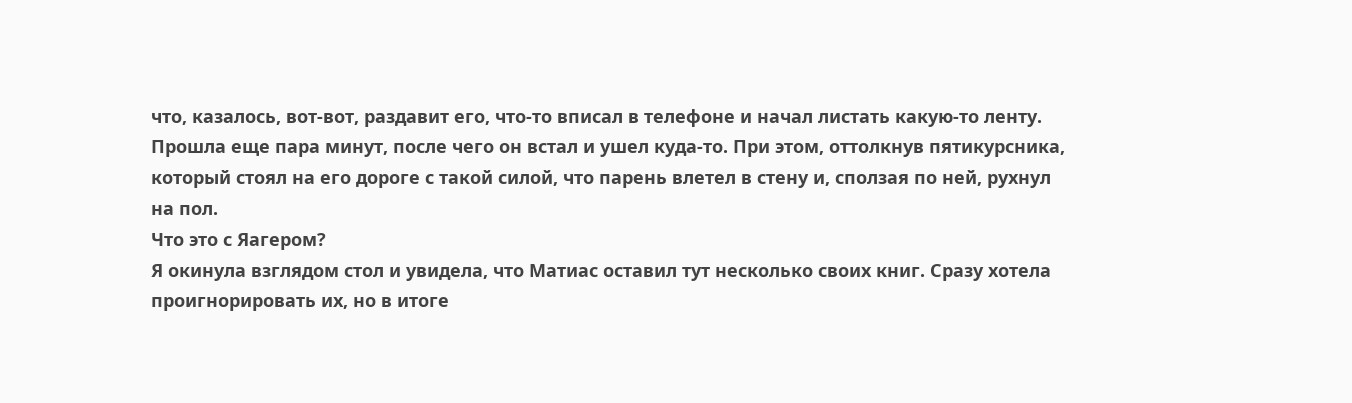что, казалось, вот-вот, раздавит его, что-то вписал в телефоне и начал листать какую-то ленту. Прошла еще пара минут, после чего он встал и ушел куда-то. При этом, оттолкнув пятикурсника, который стоял на его дороге с такой силой, что парень влетел в стену и, сползая по ней, рухнул на пол.
Что это с Яагером?
Я окинула взглядом стол и увидела, что Матиас оставил тут несколько своих книг. Сразу хотела проигнорировать их, но в итоге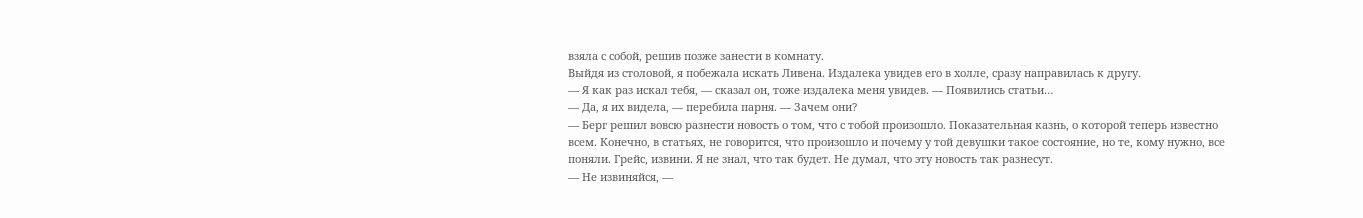взяла с собой, решив позже занести в комнату.
Выйдя из столовой, я побежала искать Ливена. Издалека увидев его в холле, сразу направилась к другу.
— Я как раз искал тебя, — сказал он, тоже издалека меня увидев. — Появились статьи…
— Да, я их видела, — перебила парня. — Зачем они?
— Берг решил вовсю разнести новость о том, что с тобой произошло. Показательная казнь, о которой теперь известно всем. Конечно, в статьях, не говорится, что произошло и почему у той девушки такое состояние, но те, кому нужно, все поняли. Грейс, извини. Я не знал, что так будет. Не думал, что эту новость так разнесут.
— Не извиняйся, —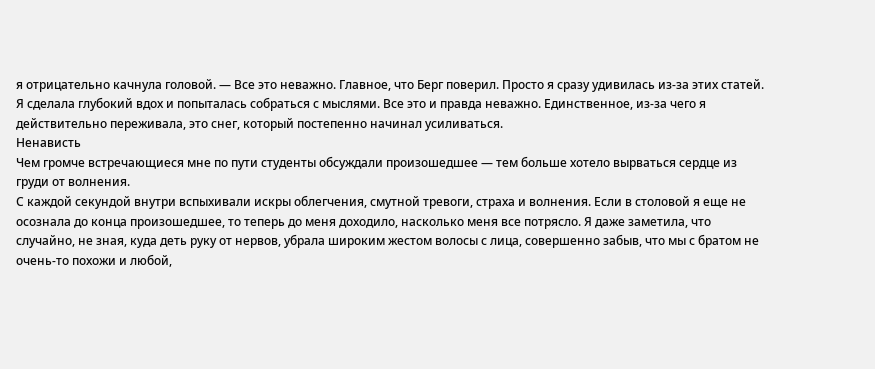я отрицательно качнула головой. — Все это неважно. Главное, что Берг поверил. Просто я сразу удивилась из-за этих статей.
Я сделала глубокий вдох и попыталась собраться с мыслями. Все это и правда неважно. Единственное, из-за чего я действительно переживала, это снег, который постепенно начинал усиливаться.
Ненависть
Чем громче встречающиеся мне по пути студенты обсуждали произошедшее — тем больше хотело вырваться сердце из груди от волнения.
С каждой секундой внутри вспыхивали искры облегчения, смутной тревоги, страха и волнения. Если в столовой я еще не осознала до конца произошедшее, то теперь до меня доходило, насколько меня все потрясло. Я даже заметила, что случайно, не зная, куда деть руку от нервов, убрала широким жестом волосы с лица, совершенно забыв, что мы с братом не очень-то похожи и любой,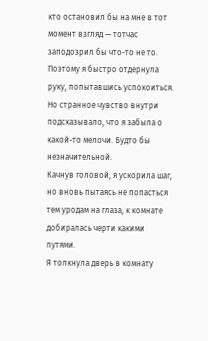кто остановил бы на мне в тот момент взгляд — тотчас заподозрил бы что-то не то.
Поэтому я быстро отдернула руку, попытавшись успокоиться.
Но странное чувство внутри подсказывало, что я забыла о какой-то мелочи. Будто бы незначительной.
Качнув головой, я ускорила шаг, но вновь пытаясь не попасться тем уродам на глаза, к комнате добиралась черти какими путями.
Я толкнула дверь в комнату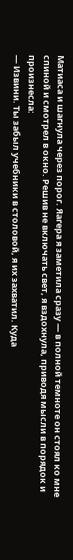Матиаса и шагнула через порог. Яагера я заметила сразу — в полной темноте он стоял ко мне спиной и смотрел в окно. Решив не включать свет, я вздохнула, приводя мысли в порядок и произнесла:
— Извини. Ты забыл учебники в столовой, я их захватил. Куда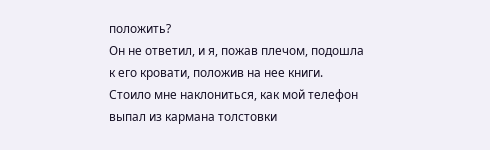положить?
Он не ответил, и я, пожав плечом, подошла к его кровати, положив на нее книги. Стоило мне наклониться, как мой телефон выпал из кармана толстовки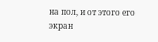на пол, и от этого его экран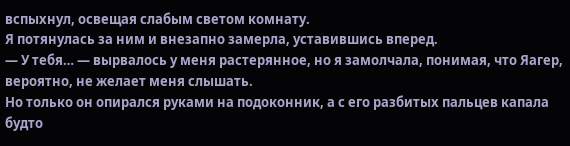вспыхнул, освещая слабым светом комнату.
Я потянулась за ним и внезапно замерла, уставившись вперед.
— У тебя… — вырвалось у меня растерянное, но я замолчала, понимая, что Яагер, вероятно, не желает меня слышать.
Но только он опирался руками на подоконник, а с его разбитых пальцев капала будто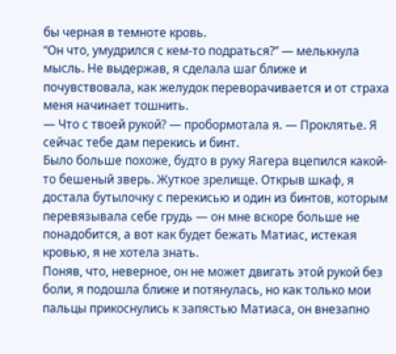бы черная в темноте кровь.
“Он что, умудрился с кем-то подраться?” — мелькнула мысль. Не выдержав, я сделала шаг ближе и почувствовала, как желудок переворачивается и от страха меня начинает тошнить.
— Что с твоей рукой? — пробормотала я. — Проклятье. Я сейчас тебе дам перекись и бинт.
Было больше похоже, будто в руку Яагера вцепился какой-то бешеный зверь. Жуткое зрелище. Открыв шкаф, я достала бутылочку с перекисью и один из бинтов, которым перевязывала себе грудь — он мне вскоре больше не понадобится, а вот как будет бежать Матиас, истекая кровью, я не хотела знать.
Поняв, что, неверное, он не может двигать этой рукой без боли, я подошла ближе и потянулась, но как только мои пальцы прикоснулись к запястью Матиаса, он внезапно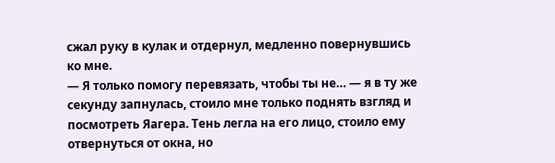сжал руку в кулак и отдернул, медленно повернувшись ко мне.
— Я только помогу перевязать, чтобы ты не… — я в ту же секунду запнулась, стоило мне только поднять взгляд и посмотреть Яагера. Тень легла на его лицо, стоило ему отвернуться от окна, но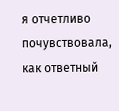я отчетливо почувствовала, как ответный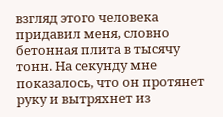взгляд этого человека придавил меня, словно бетонная плита в тысячу тонн. На секунду мне показалось, что он протянет руку и вытряхнет из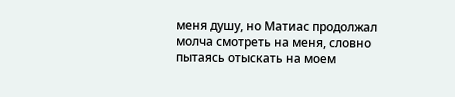меня душу, но Матиас продолжал молча смотреть на меня, словно пытаясь отыскать на моем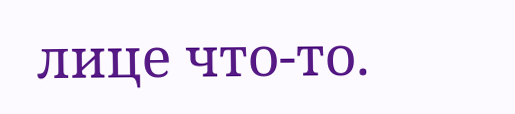лице что-то.